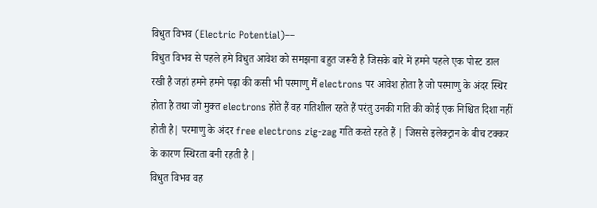विधुत विभव (Electric Potential)––
विधुत विभव से पहले हमे विधुत आवेश को समझना बहुत जरूरी है जिसके बारे में हमने पहले एक पोस्ट डाल रखी है जहां हमने हमने पढ़ा की कसी भी परमाणु मैं electrons पर आवेश होता है जो परमाणु के अंदर स्थिर होता है तथा जो मुक्त electrons होते हैं वह गतिशील रहते हैं परंतु उनकी गति की कोई एक निश्चित दिशा नहीं होती है| परमाणु के अंदर free electrons zig-zag गति करते रहते हैं | जिससे इलेक्ट्रान के बीच टक्कर के कारण स्थिरता बनी रहती है |
विधुत विभव वह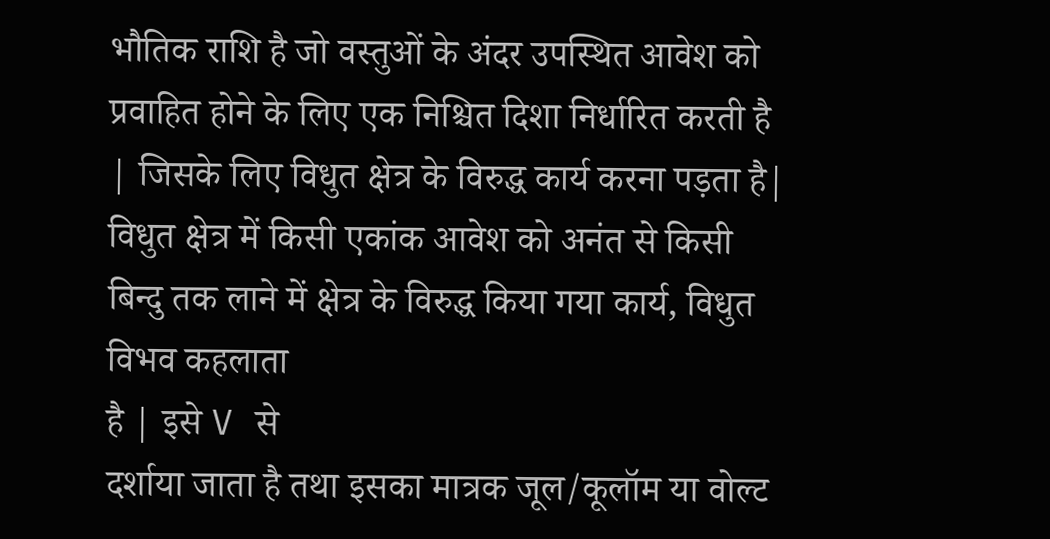भौतिक राशि है जो वस्तुओं के अंदर उपस्थित आवेश को प्रवाहित होने के लिए एक निश्चित दिशा निर्धारित करती है | जिसके लिए विधुत क्षेत्र के विरुद्ध कार्य करना पड़ता है|
विधुत क्षेत्र में किसी एकांक आवेश को अनंत से किसी
बिन्दु तक लाने में क्षेत्र के विरुद्ध किया गया कार्य, विधुत विभव कहलाता
है | इसे V से
दर्शाया जाता है तथा इसका मात्रक जूल/कूलॉम या वोल्ट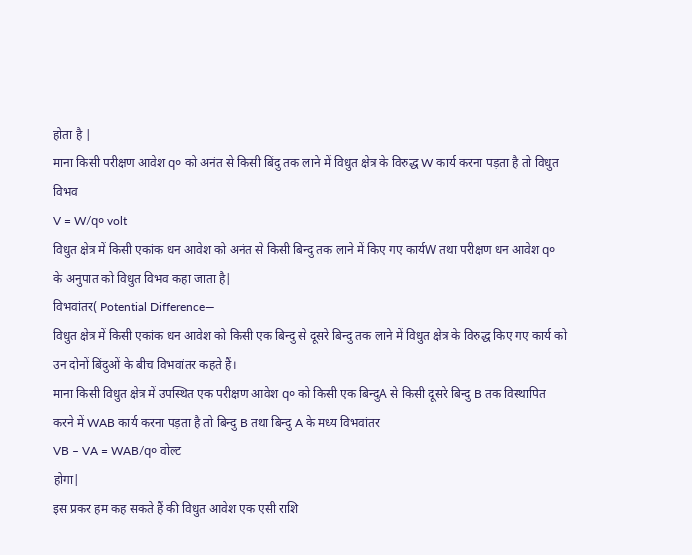होता है |
माना किसी परीक्षण आवेश q० को अनंत से किसी बिंदु तक लाने में विधुत क्षेत्र के विरुद्ध W कार्य करना पड़ता है तो विधुत विभव
V = W/q० volt
विधुत क्षेत्र में किसी एकांक धन आवेश को अनंत से किसी बिन्दु तक लाने में किए गए कार्यW तथा परीक्षण धन आवेश q० के अनुपात को विधुत विभव कहा जाता है|
विभवांतर( Potential Difference—
विधुत क्षेत्र में किसी एकांक धन आवेश को किसी एक बिन्दु से दूसरे बिन्दु तक लाने में विधुत क्षेत्र के विरुद्ध किए गए कार्य को उन दोनों बिंदुओं के बीच विभवांतर कहते हैं।
माना किसी विधुत क्षेत्र में उपस्थित एक परीक्षण आवेश q० को किसी एक बिन्दुA से किसी दूसरे बिन्दु B तक विस्थापित करने में WAB कार्य करना पड़ता है तो बिन्दु B तथा बिन्दु A के मध्य विभवांतर
VB – VA = WAB/q० वोल्ट
होगा|
इस प्रकर हम कह सकते हैं की विधुत आवेश एक एसी राशि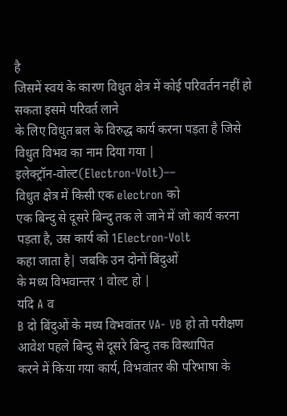है
जिसमें स्वयं के कारण विधुत क्षेत्र में कोई परिवर्तन नहीं हो सकता इसमे परिवर्त लाने
के लिए विधुत बल के विरुद्ध कार्य करना पड़ता है जिसे विधुत विभव का नाम दिया गया |
इलेक्ट्रॉन-वोल्ट(Electron-Volt)––
विधुत क्षेत्र में किसी एक electron को
एक बिन्दु से दूसरे बिन्दु तक ले जाने में जो कार्य करना पड़ता है, उस कार्य को 1Electron-Volt
कहा जाता है| जबकि उन दोनों बिंदुओं
के मध्य विभवान्तर 1 वोल्ट हो |
यदि A व
B दो बिंदुओं के मध्य विभवांतर VA- VB हो तो परीक्षण आवेश पहले बिन्दु से दूसरे बिन्दु तक विस्थापित
करने में किया गया कार्य, विभवांतर की परिभाषा के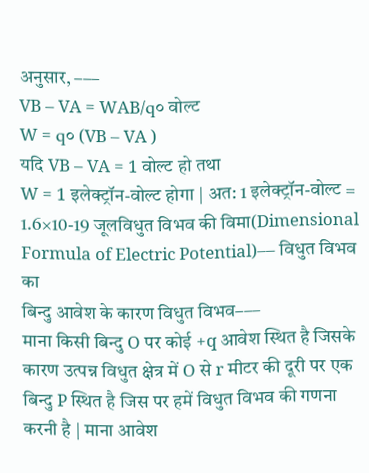अनुसार, –––
VB – VA = WAB/q० वोल्ट
W = q० (VB – VA )
यदि VB – VA = 1 वोल्ट हो तथा
W = 1 इलेक्ट्रॉन-वोल्ट होगा | अत: 1 इलेक्ट्रॉन-वोल्ट = 1.6×10-19 जूलविधुत विभव की विमा(Dimensional
Formula of Electric Potential)–– विधुत विभव का
बिन्दु आवेश के कारण विधुत विभव–––
माना किसी बिन्दु O पर कोई +q आवेश स्थित है जिसके कारण उत्पन्न विधुत क्षेत्र में O से r मीटर की दूरी पर एक बिन्दु P स्थित है जिस पर हमें विधुत विभव की गणना करनी है | माना आवेश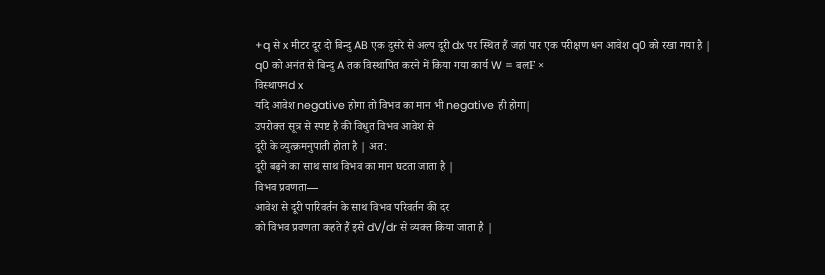+q से x मीटर दूर दो बिन्दु AB एक दुसरे से अल्प दूरी dx पर स्थित हैं जहां पार एक परीक्षण धन आवेश q0 को रखा गया है |
q0 को अनंत से बिन्दु A तक विस्थापित करने में किया गया कार्य W = बलF ×
विस्थापनd x
यदि आवेश negative होगा तो विभव का मान भी negative ही होगा|
उपरोक्त सूत्र से स्पष्ट है की विधुत विभव आवेश से
दूरी के व्युत्क्रमनुपाती होता है | अत:
दूरी बढ़ने का साथ साथ विभव का मान घटता जाता है |
विभव प्रवणता—
आवेश से दूरी पारिवर्तन के साथ विभव परिवर्तन की दर
को विभव प्रवणता कहते हैं इसे dV/dr से व्यक्त किया जाता है |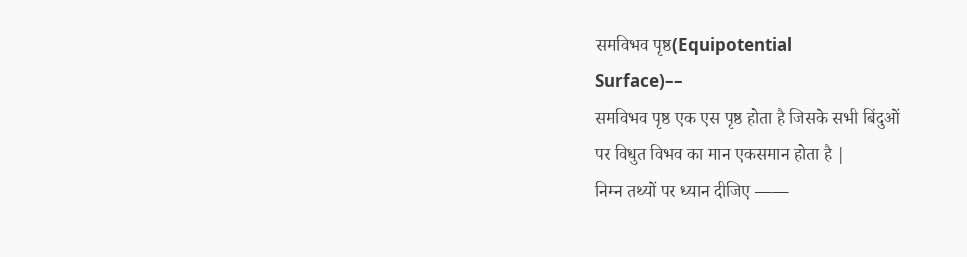समविभव पृष्ठ(Equipotential
Surface)––
समविभव पृष्ठ एक एस पृष्ठ होता है जिसके सभी बिंदुओं
पर विधुत विभव का मान एकसमान होता है |
निम्न तथ्यों पर ध्यान दीजिए ––––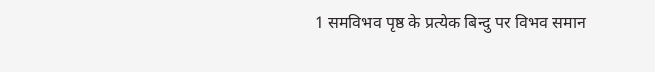1 समविभव पृष्ठ के प्रत्येक बिन्दु पर विभव समान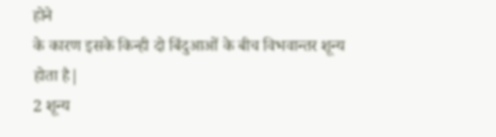होने
के कारण इसके किन्ही दो बिंदुआओं के बीच विभवान्तर शून्य होता है|
2 शून्य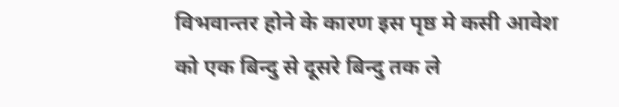विभवान्तर होने के कारण इस पृष्ठ मे कसी आवेश
को एक बिन्दु से दूसरे बिन्दु तक ले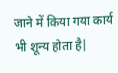जाने में किया गया कार्य भी शून्य होता है|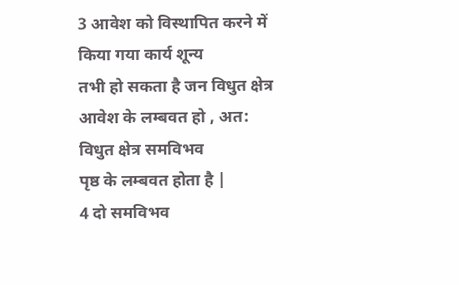3 आवेश को विस्थापित करने में किया गया कार्य शून्य
तभी हो सकता है जन विधुत क्षेत्र आवेश के लम्बवत हो , अत: विधुत क्षेत्र समविभव
पृष्ठ के लम्बवत होता है |
4 दो समविभव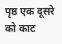पृष्ठ एक दूसरे को काट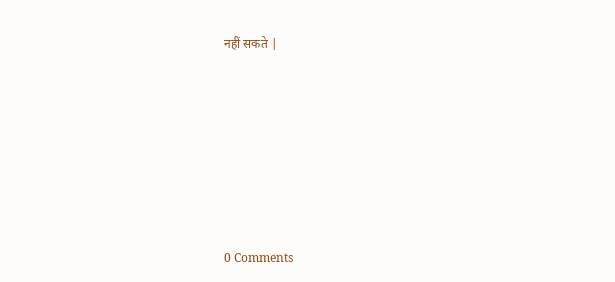नहीं सकते |







0 Comments